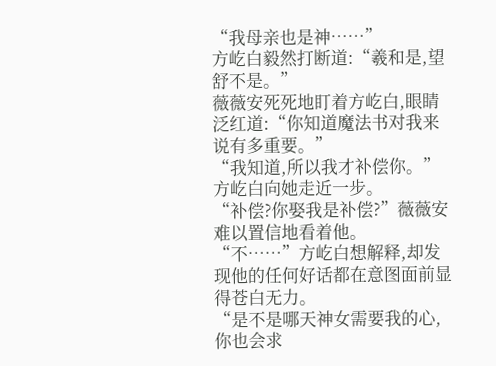“我母亲也是神……”
方屹白毅然打断道:“羲和是,望舒不是。”
薇薇安死死地盯着方屹白,眼睛泛红道:“你知道魔法书对我来说有多重要。”
“我知道,所以我才补偿你。”方屹白向她走近一步。
“补偿?你娶我是补偿?”薇薇安难以置信地看着他。
“不……”方屹白想解释,却发现他的任何好话都在意图面前显得苍白无力。
“是不是哪天神女需要我的心,你也会求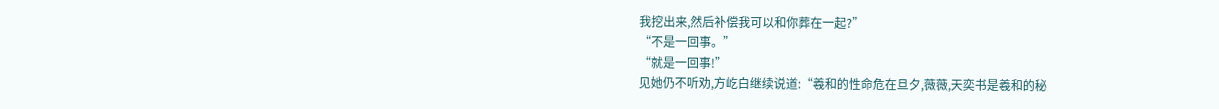我挖出来,然后补偿我可以和你葬在一起?”
“不是一回事。”
“就是一回事!”
见她仍不听劝,方屹白继续说道:“羲和的性命危在旦夕,薇薇,天奕书是羲和的秘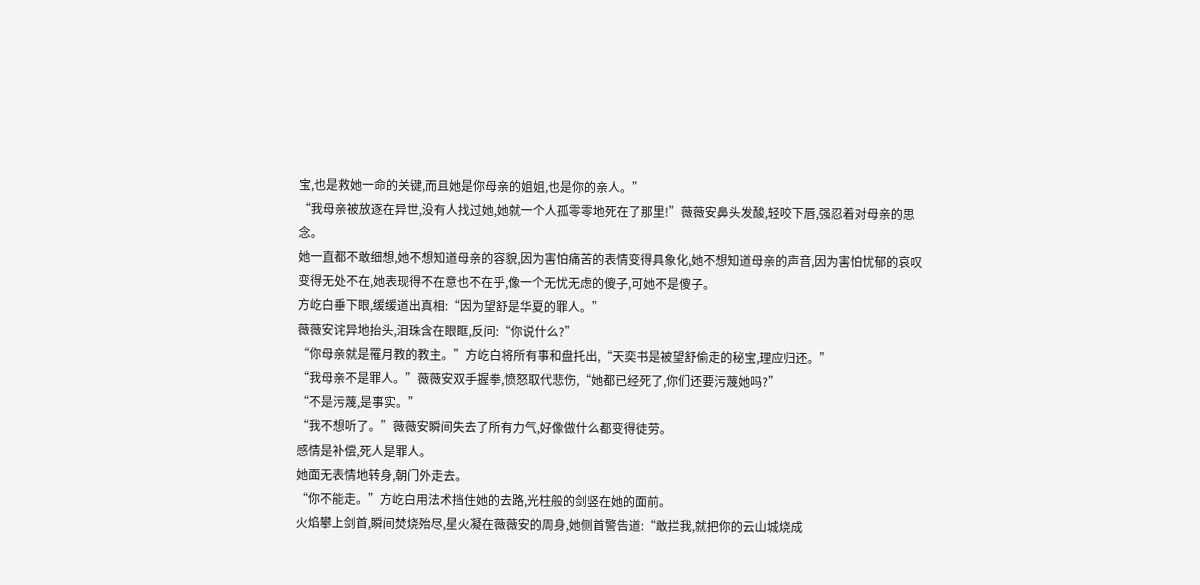宝,也是救她一命的关键,而且她是你母亲的姐姐,也是你的亲人。”
“我母亲被放逐在异世,没有人找过她,她就一个人孤零零地死在了那里!”薇薇安鼻头发酸,轻咬下唇,强忍着对母亲的思念。
她一直都不敢细想,她不想知道母亲的容貌,因为害怕痛苦的表情变得具象化,她不想知道母亲的声音,因为害怕忧郁的哀叹变得无处不在,她表现得不在意也不在乎,像一个无忧无虑的傻子,可她不是傻子。
方屹白垂下眼,缓缓道出真相:“因为望舒是华夏的罪人。”
薇薇安诧异地抬头,泪珠含在眼眶,反问:“你说什么?”
“你母亲就是罹月教的教主。”方屹白将所有事和盘托出,“天奕书是被望舒偷走的秘宝,理应归还。”
“我母亲不是罪人。”薇薇安双手握拳,愤怒取代悲伤,“她都已经死了,你们还要污蔑她吗?”
“不是污蔑,是事实。”
“我不想听了。”薇薇安瞬间失去了所有力气,好像做什么都变得徒劳。
感情是补偿,死人是罪人。
她面无表情地转身,朝门外走去。
“你不能走。”方屹白用法术挡住她的去路,光柱般的剑竖在她的面前。
火焰攀上剑首,瞬间焚烧殆尽,星火凝在薇薇安的周身,她侧首警告道:“敢拦我,就把你的云山城烧成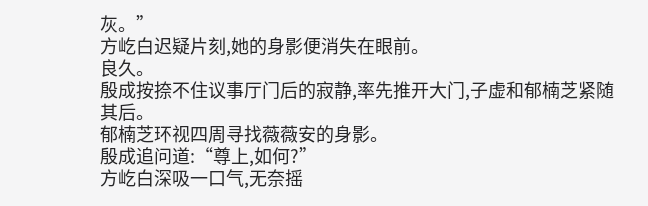灰。”
方屹白迟疑片刻,她的身影便消失在眼前。
良久。
殷成按捺不住议事厅门后的寂静,率先推开大门,子虚和郁楠芝紧随其后。
郁楠芝环视四周寻找薇薇安的身影。
殷成追问道:“尊上,如何?”
方屹白深吸一口气,无奈摇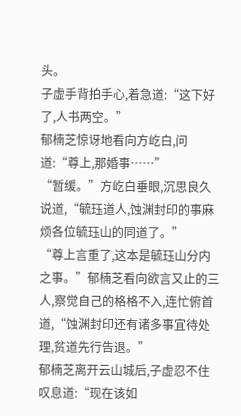头。
子虚手背拍手心,着急道:“这下好了,人书两空。”
郁楠芝惊讶地看向方屹白,问道:“尊上,那婚事……”
“暂缓。”方屹白垂眼,沉思良久说道,“毓珏道人,蚀渊封印的事麻烦各位毓珏山的同道了。”
“尊上言重了,这本是毓珏山分内之事。”郁楠芝看向欲言又止的三人,察觉自己的格格不入,连忙俯首道,“蚀渊封印还有诸多事宜待处理,贫道先行告退。”
郁楠芝离开云山城后,子虚忍不住叹息道:“现在该如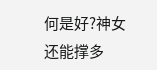何是好?神女还能撑多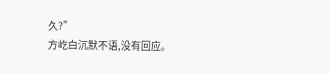久?”
方屹白沉默不语,没有回应。